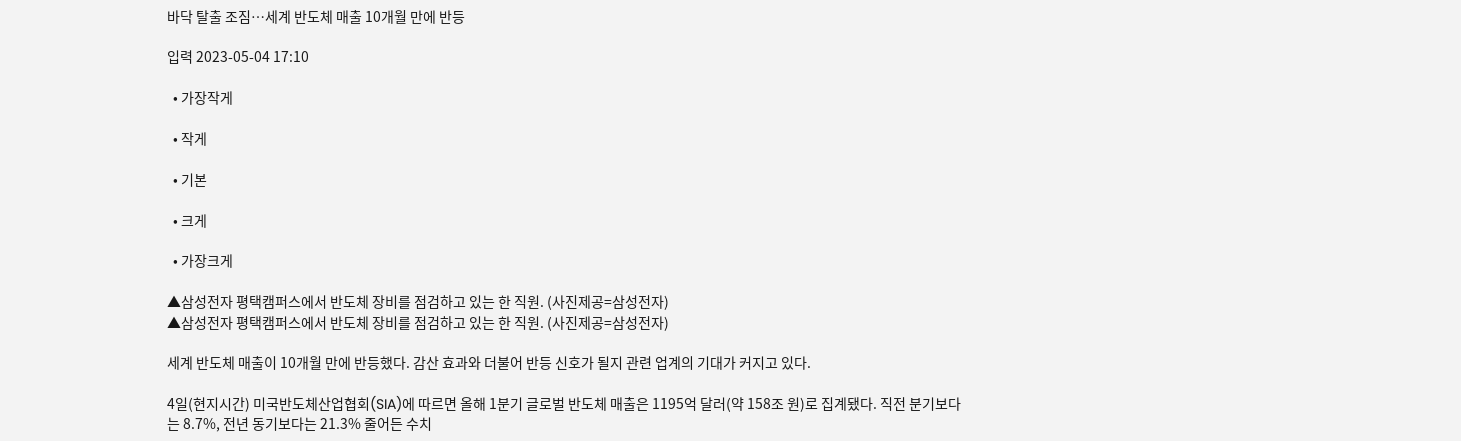바닥 탈출 조짐…세계 반도체 매출 10개월 만에 반등

입력 2023-05-04 17:10

  • 가장작게

  • 작게

  • 기본

  • 크게

  • 가장크게

▲삼성전자 평택캠퍼스에서 반도체 장비를 점검하고 있는 한 직원. (사진제공=삼성전자)
▲삼성전자 평택캠퍼스에서 반도체 장비를 점검하고 있는 한 직원. (사진제공=삼성전자)

세계 반도체 매출이 10개월 만에 반등했다. 감산 효과와 더불어 반등 신호가 될지 관련 업계의 기대가 커지고 있다.

4일(현지시간) 미국반도체산업협회(SIA)에 따르면 올해 1분기 글로벌 반도체 매출은 1195억 달러(약 158조 원)로 집계됐다. 직전 분기보다는 8.7%, 전년 동기보다는 21.3% 줄어든 수치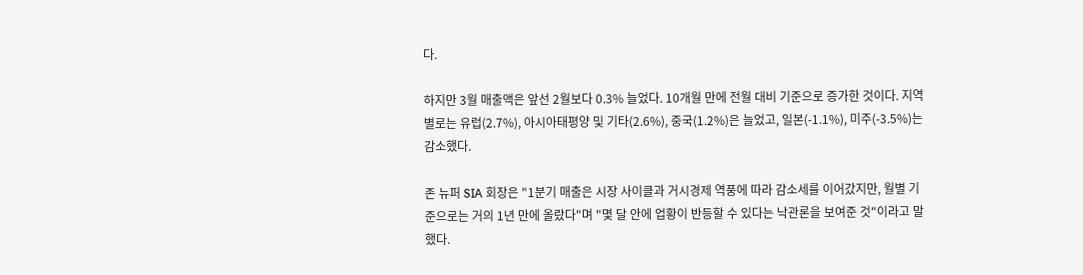다.

하지만 3월 매출액은 앞선 2월보다 0.3% 늘었다. 10개월 만에 전월 대비 기준으로 증가한 것이다. 지역별로는 유럽(2.7%), 아시아태평양 및 기타(2.6%), 중국(1.2%)은 늘었고, 일본(-1.1%), 미주(-3.5%)는 감소했다.

존 뉴퍼 SIA 회장은 "1분기 매출은 시장 사이클과 거시경제 역풍에 따라 감소세를 이어갔지만, 월별 기준으로는 거의 1년 만에 올랐다"며 "몇 달 안에 업황이 반등할 수 있다는 낙관론을 보여준 것"이라고 말했다.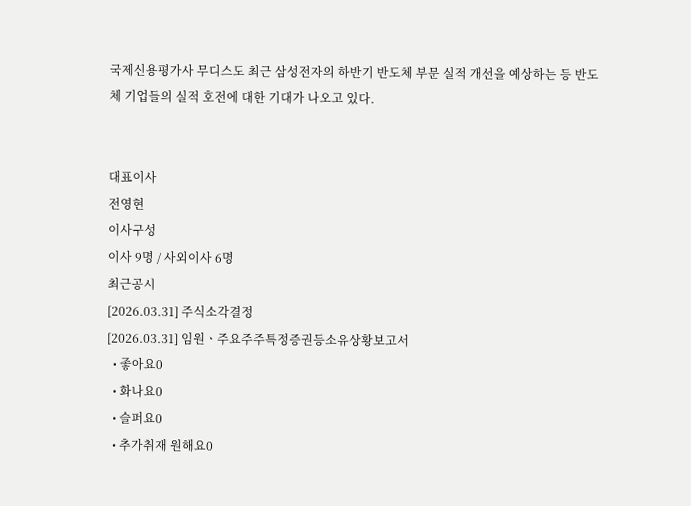국제신용평가사 무디스도 최근 삼성전자의 하반기 반도체 부문 실적 개선을 예상하는 등 반도체 기업들의 실적 호전에 대한 기대가 나오고 있다.


대표이사
전영현
이사구성
이사 9명 / 사외이사 6명
최근공시
[2026.03.31] 주식소각결정
[2026.03.31] 임원ㆍ주요주주특정증권등소유상황보고서
  • 좋아요0
  • 화나요0
  • 슬퍼요0
  • 추가취재 원해요0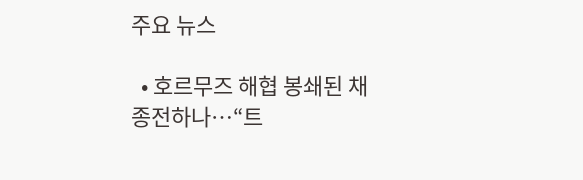주요 뉴스

  • 호르무즈 해협 봉쇄된 채 종전하나⋯“트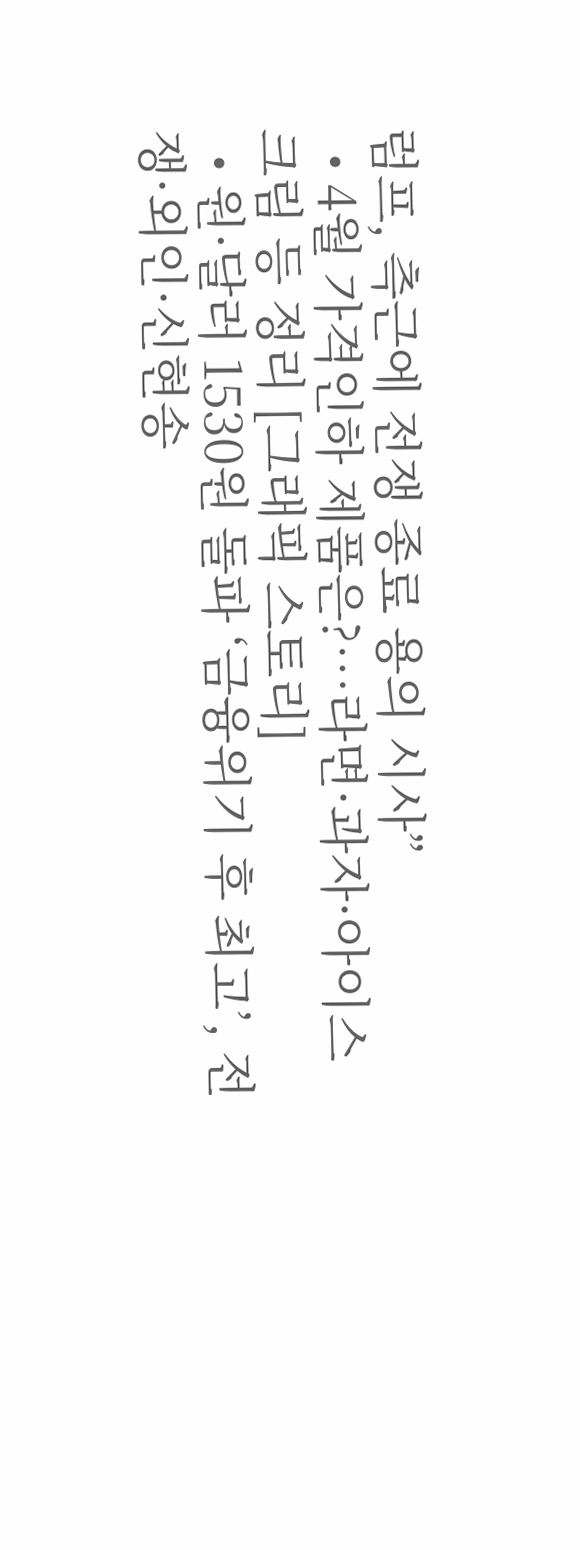럼프, 측근에 전쟁 종료 용의 시사”
  • 4월 가격인하 제품은?…라면·과자·아이스크림 등 정리 [그래픽 스토리]
  • 원·달러 1530원 돌파 ‘금융위기 후 최고’, 전쟁·외인·신현송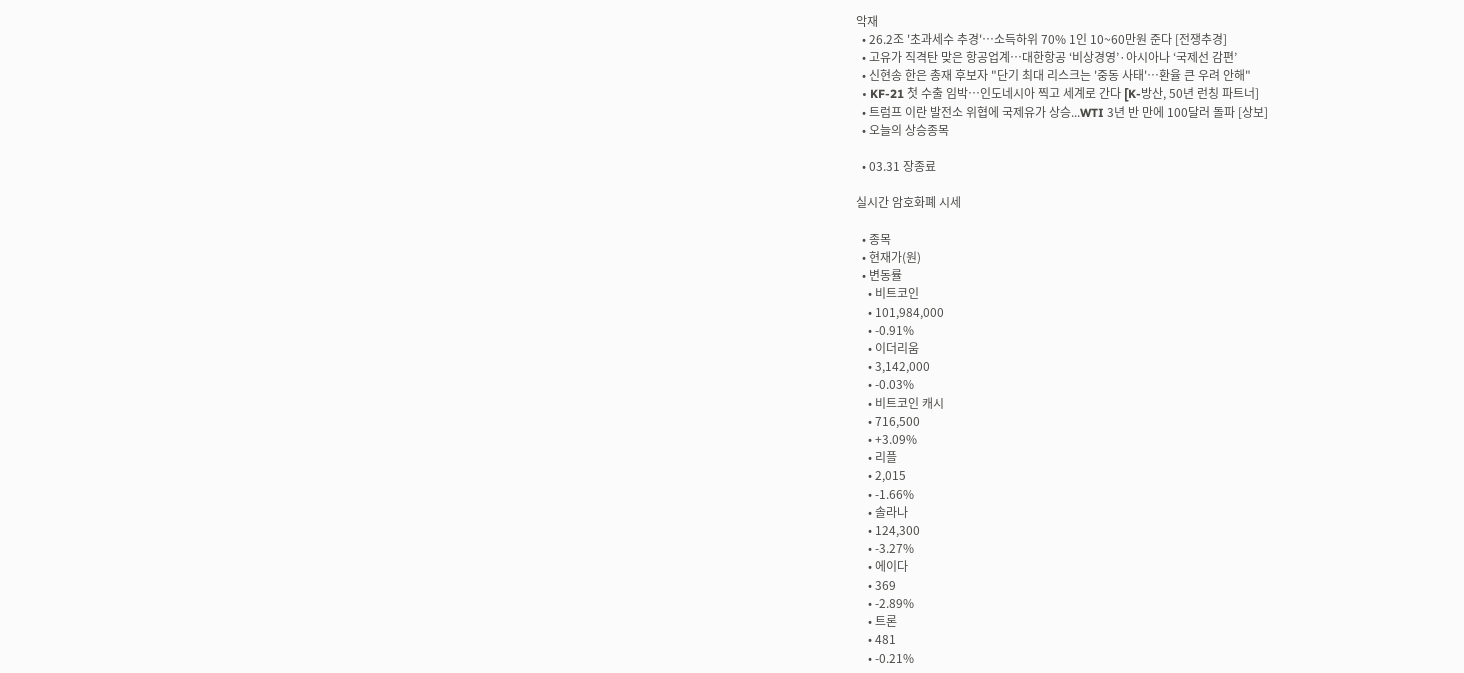악재
  • 26.2조 '초과세수 추경'…소득하위 70% 1인 10~60만원 준다 [전쟁추경]
  • 고유가 직격탄 맞은 항공업계…대한항공 ‘비상경영’·아시아나 ‘국제선 감편’
  • 신현송 한은 총재 후보자 "단기 최대 리스크는 '중동 사태'⋯환율 큰 우려 안해"
  • KF-21 첫 수출 임박…인도네시아 찍고 세계로 간다 [K-방산, 50년 런칭 파트너]
  • 트럼프 이란 발전소 위협에 국제유가 상승...WTI 3년 반 만에 100달러 돌파 [상보]
  • 오늘의 상승종목

  • 03.31 장종료

실시간 암호화폐 시세

  • 종목
  • 현재가(원)
  • 변동률
    • 비트코인
    • 101,984,000
    • -0.91%
    • 이더리움
    • 3,142,000
    • -0.03%
    • 비트코인 캐시
    • 716,500
    • +3.09%
    • 리플
    • 2,015
    • -1.66%
    • 솔라나
    • 124,300
    • -3.27%
    • 에이다
    • 369
    • -2.89%
    • 트론
    • 481
    • -0.21%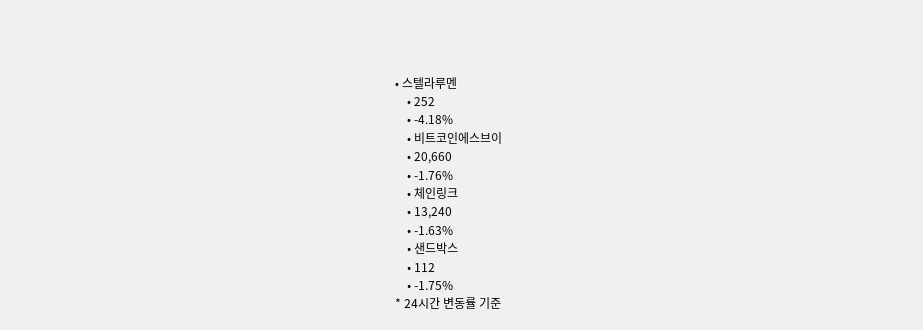• 스텔라루멘
    • 252
    • -4.18%
    • 비트코인에스브이
    • 20,660
    • -1.76%
    • 체인링크
    • 13,240
    • -1.63%
    • 샌드박스
    • 112
    • -1.75%
* 24시간 변동률 기준